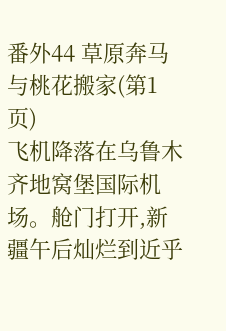番外44 草原奔马与桃花搬家(第1页)
飞机降落在乌鲁木齐地窝堡国际机场。舱门打开,新疆午后灿烂到近乎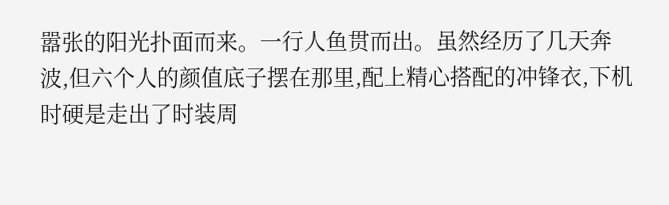嚣张的阳光扑面而来。一行人鱼贯而出。虽然经历了几天奔波,但六个人的颜值底子摆在那里,配上精心搭配的冲锋衣,下机时硬是走出了时装周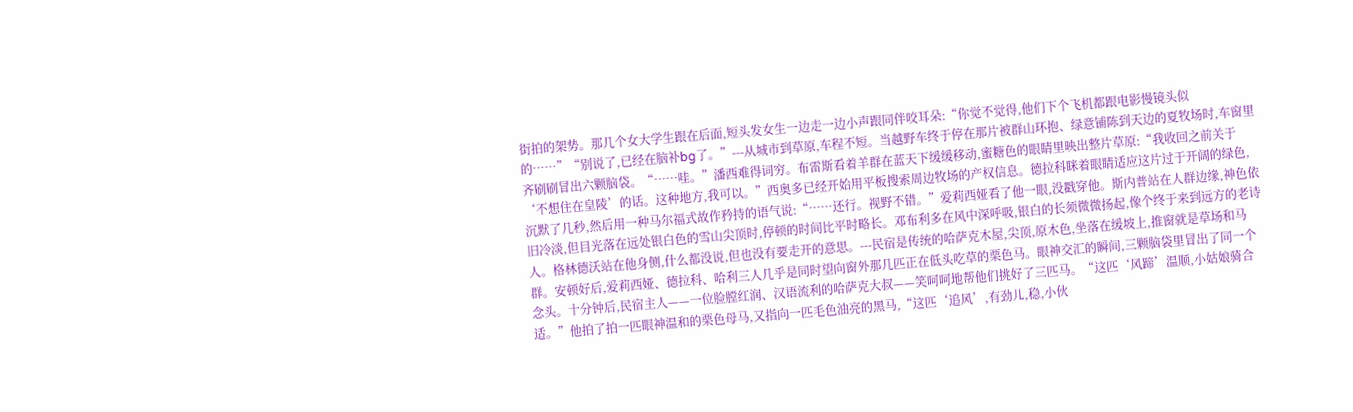街拍的架势。那几个女大学生跟在后面,短头发女生一边走一边小声跟同伴咬耳朵:“你觉不觉得,他们下个飞机都跟电影慢镜头似的……”“别说了,已经在脑补bg了。”---从城市到草原,车程不短。当越野车终于停在那片被群山环抱、绿意铺陈到天边的夏牧场时,车窗里齐刷刷冒出六颗脑袋。“……哇。”潘西难得词穷。布雷斯看着羊群在蓝天下缓缓移动,蜜糖色的眼睛里映出整片草原:“我收回之前关于‘不想住在皇陵’的话。这种地方,我可以。”西奥多已经开始用平板搜索周边牧场的产权信息。德拉科眯着眼睛适应这片过于开阔的绿色,沉默了几秒,然后用一种马尔福式故作矜持的语气说:“……还行。视野不错。”爱莉西娅看了他一眼,没戳穿他。斯内普站在人群边缘,神色依旧冷淡,但目光落在远处银白色的雪山尖顶时,停顿的时间比平时略长。邓布利多在风中深呼吸,银白的长须微微扬起,像个终于来到远方的老诗人。格林德沃站在他身侧,什么都没说,但也没有要走开的意思。---民宿是传统的哈萨克木屋,尖顶,原木色,坐落在缓坡上,推窗就是草场和马群。安顿好后,爱莉西娅、德拉科、哈利三人几乎是同时望向窗外那几匹正在低头吃草的栗色马。眼神交汇的瞬间,三颗脑袋里冒出了同一个念头。十分钟后,民宿主人——一位脸膛红润、汉语流利的哈萨克大叔——笑呵呵地帮他们挑好了三匹马。“这匹‘风蹄’温顺,小姑娘骑合适。”他拍了拍一匹眼神温和的栗色母马,又指向一匹毛色油亮的黑马,“这匹‘追风’,有劲儿,稳,小伙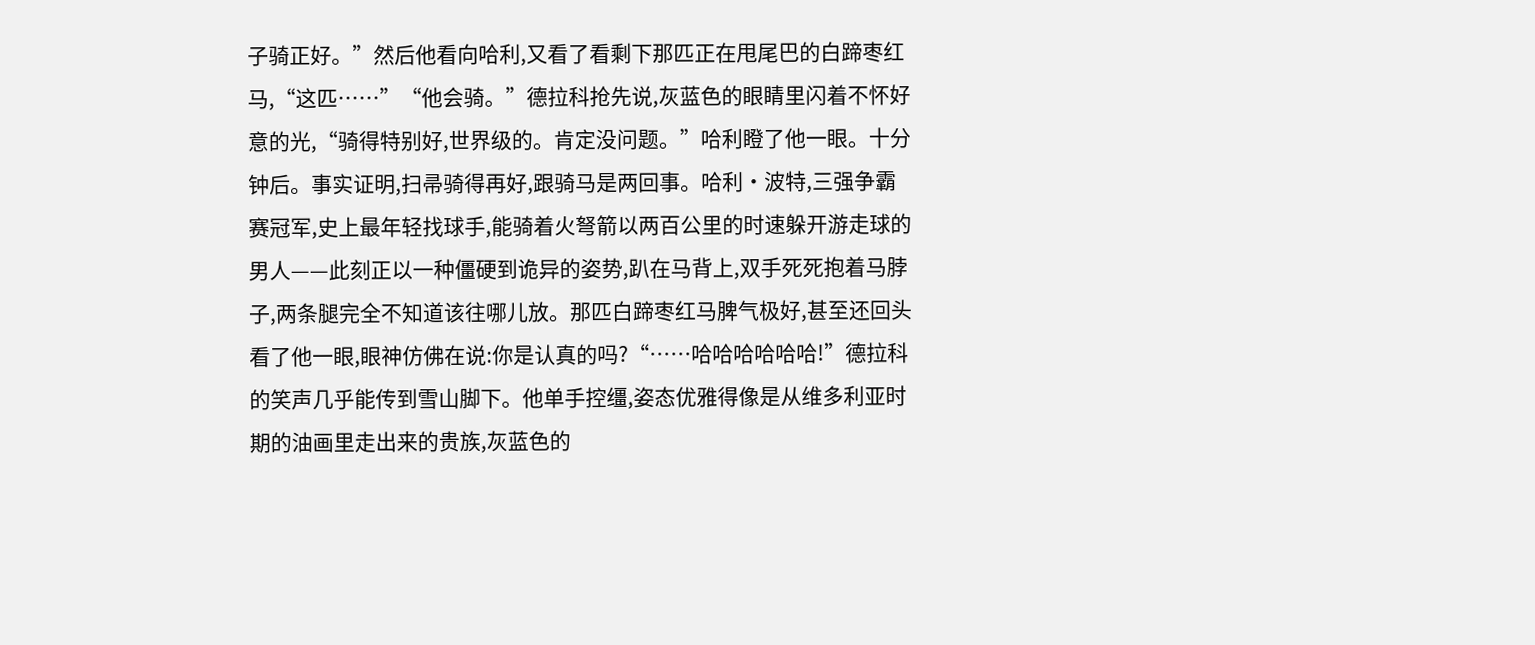子骑正好。”然后他看向哈利,又看了看剩下那匹正在甩尾巴的白蹄枣红马,“这匹……”“他会骑。”德拉科抢先说,灰蓝色的眼睛里闪着不怀好意的光,“骑得特别好,世界级的。肯定没问题。”哈利瞪了他一眼。十分钟后。事实证明,扫帚骑得再好,跟骑马是两回事。哈利·波特,三强争霸赛冠军,史上最年轻找球手,能骑着火弩箭以两百公里的时速躲开游走球的男人——此刻正以一种僵硬到诡异的姿势,趴在马背上,双手死死抱着马脖子,两条腿完全不知道该往哪儿放。那匹白蹄枣红马脾气极好,甚至还回头看了他一眼,眼神仿佛在说:你是认真的吗?“……哈哈哈哈哈哈!”德拉科的笑声几乎能传到雪山脚下。他单手控缰,姿态优雅得像是从维多利亚时期的油画里走出来的贵族,灰蓝色的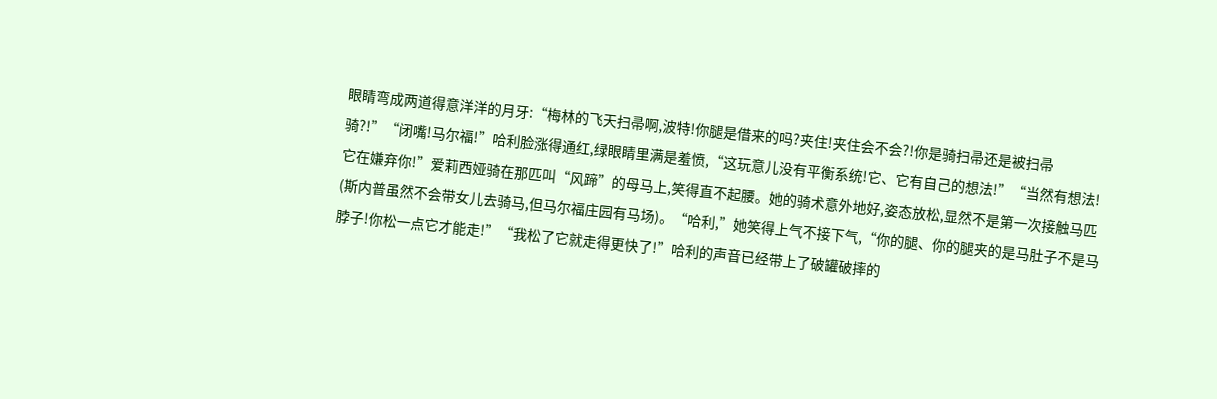眼睛弯成两道得意洋洋的月牙:“梅林的飞天扫帚啊,波特!你腿是借来的吗?夹住!夹住会不会?!你是骑扫帚还是被扫帚骑?!”“闭嘴!马尔福!”哈利脸涨得通红,绿眼睛里满是羞愤,“这玩意儿没有平衡系统!它、它有自己的想法!”“当然有想法!它在嫌弃你!”爱莉西娅骑在那匹叫“风蹄”的母马上,笑得直不起腰。她的骑术意外地好,姿态放松,显然不是第一次接触马匹(斯内普虽然不会带女儿去骑马,但马尔福庄园有马场)。“哈利,”她笑得上气不接下气,“你的腿、你的腿夹的是马肚子不是马脖子!你松一点它才能走!”“我松了它就走得更快了!”哈利的声音已经带上了破罐破摔的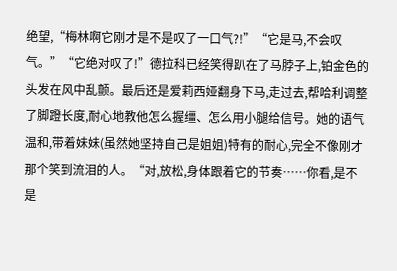绝望,“梅林啊它刚才是不是叹了一口气?!”“它是马,不会叹气。”“它绝对叹了!”德拉科已经笑得趴在了马脖子上,铂金色的头发在风中乱颤。最后还是爱莉西娅翻身下马,走过去,帮哈利调整了脚蹬长度,耐心地教他怎么握缰、怎么用小腿给信号。她的语气温和,带着妹妹(虽然她坚持自己是姐姐)特有的耐心,完全不像刚才那个笑到流泪的人。“对,放松,身体跟着它的节奏……你看,是不是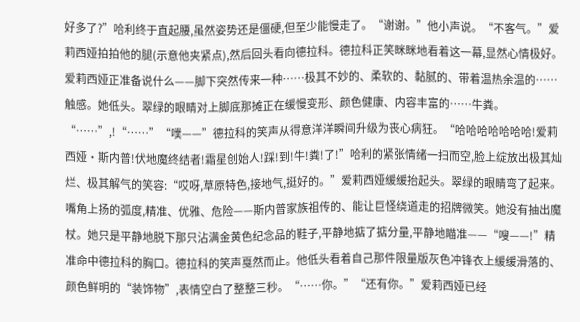好多了?”哈利终于直起腰,虽然姿势还是僵硬,但至少能慢走了。“谢谢。”他小声说。“不客气。”爱莉西娅拍拍他的腿(示意他夹紧点),然后回头看向德拉科。德拉科正笑眯眯地看着这一幕,显然心情极好。爱莉西娅正准备说什么——脚下突然传来一种……极其不妙的、柔软的、黏腻的、带着温热余温的……触感。她低头。翠绿的眼睛对上脚底那摊正在缓慢变形、颜色健康、内容丰富的……牛粪。“……”,!“……”“噗——”德拉科的笑声从得意洋洋瞬间升级为丧心病狂。“哈哈哈哈哈哈哈!爱莉西娅·斯内普!伏地魔终结者!霜星创始人!踩!到!牛!粪!了!”哈利的紧张情绪一扫而空,脸上绽放出极其灿烂、极其解气的笑容:“哎呀,草原特色,接地气,挺好的。”爱莉西娅缓缓抬起头。翠绿的眼睛弯了起来。嘴角上扬的弧度,精准、优雅、危险——斯内普家族祖传的、能让巨怪绕道走的招牌微笑。她没有抽出魔杖。她只是平静地脱下那只沾满金黄色纪念品的鞋子,平静地掂了掂分量,平静地瞄准——“嗖——!”精准命中德拉科的胸口。德拉科的笑声戛然而止。他低头看着自己那件限量版灰色冲锋衣上缓缓滑落的、颜色鲜明的“装饰物”,表情空白了整整三秒。“……你。”“还有你。”爱莉西娅已经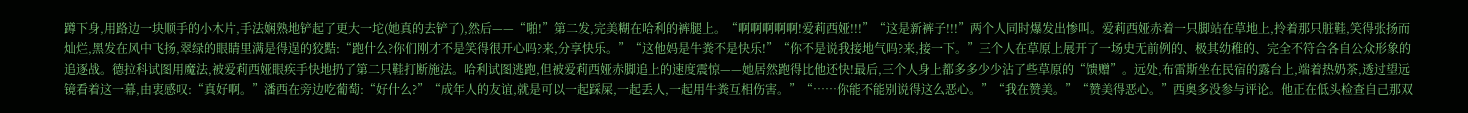蹲下身,用路边一块顺手的小木片,手法娴熟地铲起了更大一坨(她真的去铲了),然后——“啪!”第二发,完美糊在哈利的裤腿上。“啊啊啊啊啊!爱莉西娅!!!”“这是新裤子!!!”两个人同时爆发出惨叫。爱莉西娅赤着一只脚站在草地上,拎着那只脏鞋,笑得张扬而灿烂,黑发在风中飞扬,翠绿的眼睛里满是得逞的狡黠:“跑什么?你们刚才不是笑得很开心吗?来,分享快乐。”“这他妈是牛粪不是快乐!”“你不是说我接地气吗?来,接一下。”三个人在草原上展开了一场史无前例的、极其幼稚的、完全不符合各自公众形象的追逐战。德拉科试图用魔法,被爱莉西娅眼疾手快地扔了第二只鞋打断施法。哈利试图逃跑,但被爱莉西娅赤脚追上的速度震惊——她居然跑得比他还快!最后,三个人身上都多多少少沾了些草原的“馈赠”。远处,布雷斯坐在民宿的露台上,端着热奶茶,透过望远镜看着这一幕,由衷感叹:“真好啊。”潘西在旁边吃葡萄:“好什么?”“成年人的友谊,就是可以一起踩屎,一起丢人,一起用牛粪互相伤害。”“……你能不能别说得这么恶心。”“我在赞美。”“赞美得恶心。”西奥多没参与评论。他正在低头检查自己那双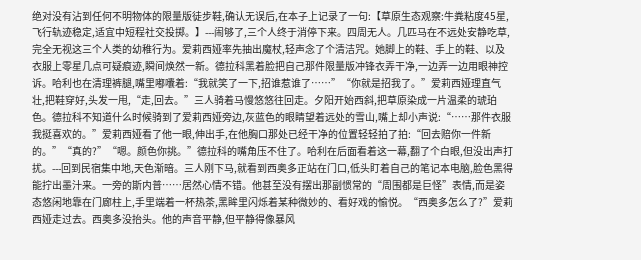绝对没有沾到任何不明物体的限量版徒步鞋,确认无误后,在本子上记录了一句:【草原生态观察:牛粪粘度45星,飞行轨迹稳定,适宜中短程社交投掷。】---闹够了,三个人终于消停下来。四周无人。几匹马在不远处安静吃草,完全无视这三个人类的幼稚行为。爱莉西娅率先抽出魔杖,轻声念了个清洁咒。她脚上的鞋、手上的鞋、以及衣服上零星几点可疑痕迹,瞬间焕然一新。德拉科黑着脸把自己那件限量版冲锋衣弄干净,一边弄一边用眼神控诉。哈利也在清理裤腿,嘴里嘟囔着:“我就笑了一下,招谁惹谁了……”“你就是招我了。”爱莉西娅理直气壮,把鞋穿好,头发一甩,“走,回去。”三人骑着马慢悠悠往回走。夕阳开始西斜,把草原染成一片温柔的琥珀色。德拉科不知道什么时候骑到了爱莉西娅旁边,灰蓝色的眼睛望着远处的雪山,嘴上却小声说:“……那件衣服我挺喜欢的。”爱莉西娅看了他一眼,伸出手,在他胸口那处已经干净的位置轻轻拍了拍:“回去赔你一件新的。”“真的?”“嗯。颜色你挑。”德拉科的嘴角压不住了。哈利在后面看着这一幕,翻了个白眼,但没出声打扰。---回到民宿集中地,天色渐暗。三人刚下马,就看到西奥多正站在门口,低头盯着自己的笔记本电脑,脸色黑得能拧出墨汁来。一旁的斯内普……居然心情不错。他甚至没有摆出那副惯常的“周围都是巨怪”表情,而是姿态悠闲地靠在门廊柱上,手里端着一杯热茶,黑眸里闪烁着某种微妙的、看好戏的愉悦。“西奥多怎么了?”爱莉西娅走过去。西奥多没抬头。他的声音平静,但平静得像暴风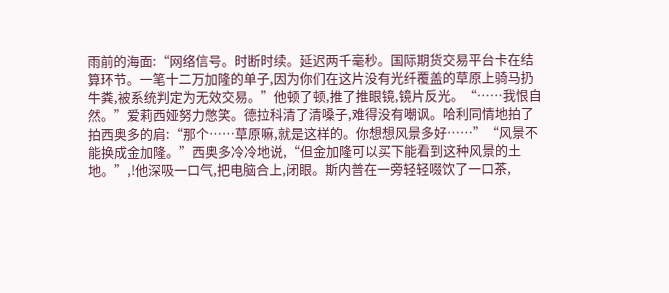雨前的海面:“网络信号。时断时续。延迟两千毫秒。国际期货交易平台卡在结算环节。一笔十二万加隆的单子,因为你们在这片没有光纤覆盖的草原上骑马扔牛粪,被系统判定为无效交易。”他顿了顿,推了推眼镜,镜片反光。“……我恨自然。”爱莉西娅努力憋笑。德拉科清了清嗓子,难得没有嘲讽。哈利同情地拍了拍西奥多的肩:“那个……草原嘛,就是这样的。你想想风景多好……”“风景不能换成金加隆。”西奥多冷冷地说,“但金加隆可以买下能看到这种风景的土地。”,!他深吸一口气,把电脑合上,闭眼。斯内普在一旁轻轻啜饮了一口茶,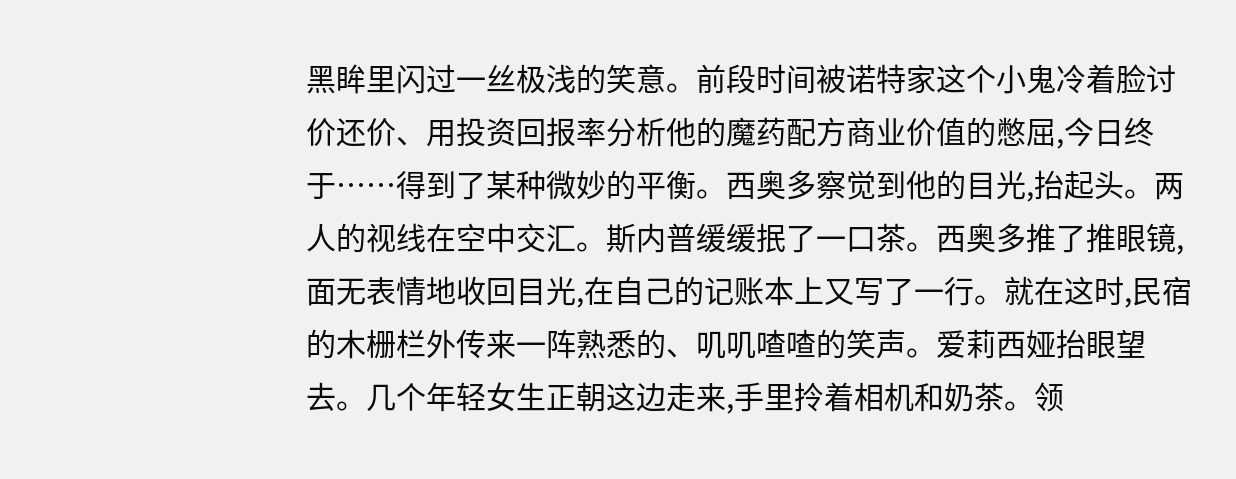黑眸里闪过一丝极浅的笑意。前段时间被诺特家这个小鬼冷着脸讨价还价、用投资回报率分析他的魔药配方商业价值的憋屈,今日终于……得到了某种微妙的平衡。西奥多察觉到他的目光,抬起头。两人的视线在空中交汇。斯内普缓缓抿了一口茶。西奥多推了推眼镜,面无表情地收回目光,在自己的记账本上又写了一行。就在这时,民宿的木栅栏外传来一阵熟悉的、叽叽喳喳的笑声。爱莉西娅抬眼望去。几个年轻女生正朝这边走来,手里拎着相机和奶茶。领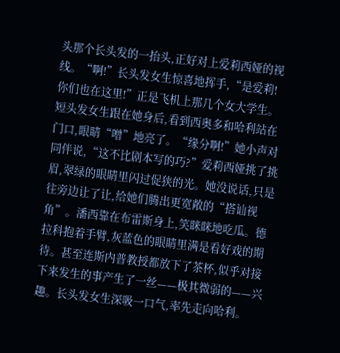头那个长头发的一抬头,正好对上爱莉西娅的视线。“啊!”长头发女生惊喜地挥手,“是爱莉!你们也在这里!”正是飞机上那几个女大学生。短头发女生跟在她身后,看到西奥多和哈利站在门口,眼睛“噌”地亮了。“缘分啊!”她小声对同伴说,“这不比剧本写的巧?”爱莉西娅挑了挑眉,翠绿的眼睛里闪过促狭的光。她没说话,只是往旁边让了让,给她们腾出更宽敞的“搭讪视角”。潘西靠在布雷斯身上,笑眯眯地吃瓜。德拉科抱着手臂,灰蓝色的眼睛里满是看好戏的期待。甚至连斯内普教授都放下了茶杯,似乎对接下来发生的事产生了一丝——极其微弱的——兴趣。长头发女生深吸一口气,率先走向哈利。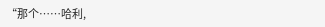“那个……哈利,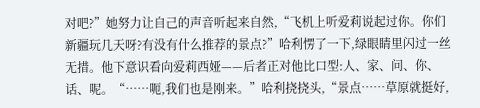对吧?”她努力让自己的声音听起来自然,“飞机上听爱莉说起过你。你们新疆玩几天呀?有没有什么推荐的景点?”哈利愣了一下,绿眼睛里闪过一丝无措。他下意识看向爱莉西娅——后者正对他比口型:人、家、问、你、话、呢。“……呃,我们也是刚来。”哈利挠挠头,“景点……草原就挺好,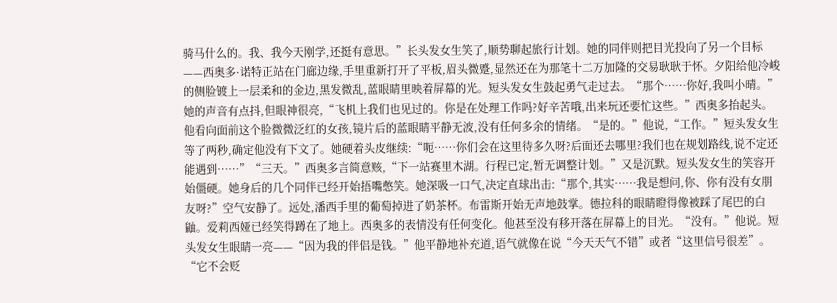骑马什么的。我、我今天刚学,还挺有意思。”长头发女生笑了,顺势聊起旅行计划。她的同伴则把目光投向了另一个目标——西奥多·诺特正站在门廊边缘,手里重新打开了平板,眉头微蹙,显然还在为那笔十二万加隆的交易耿耿于怀。夕阳给他冷峻的侧脸镀上一层柔和的金边,黑发微乱,蓝眼睛里映着屏幕的光。短头发女生鼓起勇气走过去。“那个……你好,我叫小晴。”她的声音有点抖,但眼神很亮,“飞机上我们也见过的。你是在处理工作吗?好辛苦哦,出来玩还要忙这些。”西奥多抬起头。他看向面前这个脸微微泛红的女孩,镜片后的蓝眼睛平静无波,没有任何多余的情绪。“是的。”他说,“工作。”短头发女生等了两秒,确定他没有下文了。她硬着头皮继续:“呃……你们会在这里待多久呀?后面还去哪里?我们也在规划路线,说不定还能遇到……”“三天。”西奥多言简意赅,“下一站赛里木湖。行程已定,暂无调整计划。”又是沉默。短头发女生的笑容开始僵硬。她身后的几个同伴已经开始捂嘴憋笑。她深吸一口气,决定直球出击:“那个,其实……我是想问,你、你有没有女朋友呀?”空气安静了。远处,潘西手里的葡萄掉进了奶茶杯。布雷斯开始无声地鼓掌。德拉科的眼睛瞪得像被踩了尾巴的白鼬。爱莉西娅已经笑得蹲在了地上。西奥多的表情没有任何变化。他甚至没有移开落在屏幕上的目光。“没有。”他说。短头发女生眼睛一亮——“因为我的伴侣是钱。”他平静地补充道,语气就像在说“今天天气不错”或者“这里信号很差”。“它不会贬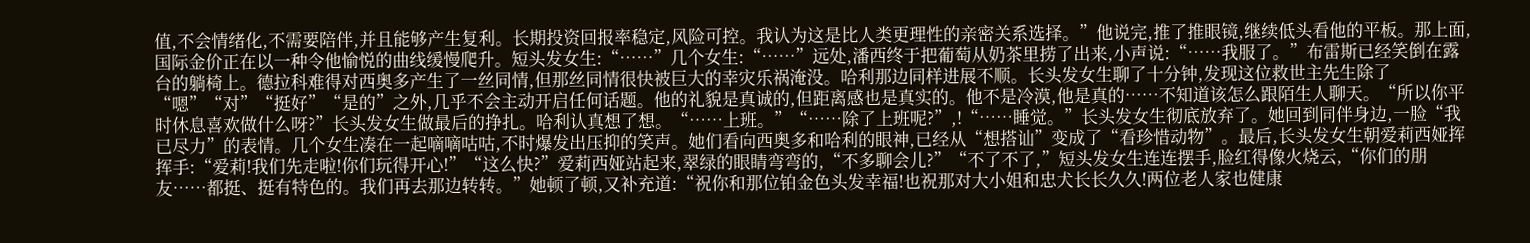值,不会情绪化,不需要陪伴,并且能够产生复利。长期投资回报率稳定,风险可控。我认为这是比人类更理性的亲密关系选择。”他说完,推了推眼镜,继续低头看他的平板。那上面,国际金价正在以一种令他愉悦的曲线缓慢爬升。短头发女生:“……”几个女生:“……”远处,潘西终于把葡萄从奶茶里捞了出来,小声说:“……我服了。”布雷斯已经笑倒在露台的躺椅上。德拉科难得对西奥多产生了一丝同情,但那丝同情很快被巨大的幸灾乐祸淹没。哈利那边同样进展不顺。长头发女生聊了十分钟,发现这位救世主先生除了“嗯”“对”“挺好”“是的”之外,几乎不会主动开启任何话题。他的礼貌是真诚的,但距离感也是真实的。他不是冷漠,他是真的……不知道该怎么跟陌生人聊天。“所以你平时休息喜欢做什么呀?”长头发女生做最后的挣扎。哈利认真想了想。“……上班。”“……除了上班呢?”,!“……睡觉。”长头发女生彻底放弃了。她回到同伴身边,一脸“我已尽力”的表情。几个女生凑在一起嘀嘀咕咕,不时爆发出压抑的笑声。她们看向西奥多和哈利的眼神,已经从“想搭讪”变成了“看珍惜动物”。最后,长头发女生朝爱莉西娅挥挥手:“爱莉!我们先走啦!你们玩得开心!”“这么快?”爱莉西娅站起来,翠绿的眼睛弯弯的,“不多聊会儿?”“不了不了,”短头发女生连连摆手,脸红得像火烧云,“你们的朋友……都挺、挺有特色的。我们再去那边转转。”她顿了顿,又补充道:“祝你和那位铂金色头发幸福!也祝那对大小姐和忠犬长长久久!两位老人家也健康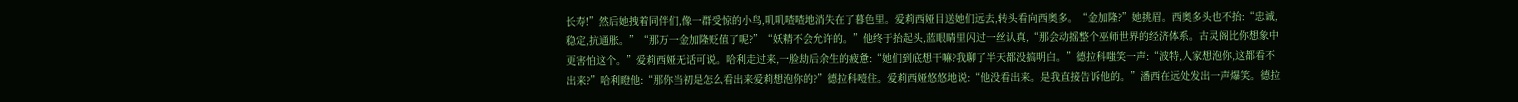长寿!”然后她拽着同伴们,像一群受惊的小鸟,叽叽喳喳地消失在了暮色里。爱莉西娅目送她们远去,转头看向西奥多。“金加隆?”她挑眉。西奥多头也不抬:“忠诚,稳定,抗通胀。”“那万一金加隆贬值了呢?”“妖精不会允许的。”他终于抬起头,蓝眼睛里闪过一丝认真,“那会动摇整个巫师世界的经济体系。古灵阁比你想象中更害怕这个。”爱莉西娅无话可说。哈利走过来,一脸劫后余生的疲惫:“她们到底想干嘛?我聊了半天都没搞明白。”德拉科嗤笑一声:“波特,人家想泡你,这都看不出来?”哈利瞪他:“那你当初是怎么看出来爱莉想泡你的?”德拉科噎住。爱莉西娅悠悠地说:“他没看出来。是我直接告诉他的。”潘西在远处发出一声爆笑。德拉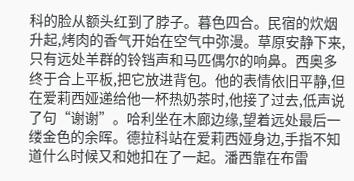科的脸从额头红到了脖子。暮色四合。民宿的炊烟升起,烤肉的香气开始在空气中弥漫。草原安静下来,只有远处羊群的铃铛声和马匹偶尔的响鼻。西奥多终于合上平板,把它放进背包。他的表情依旧平静,但在爱莉西娅递给他一杯热奶茶时,他接了过去,低声说了句“谢谢”。哈利坐在木廊边缘,望着远处最后一缕金色的余晖。德拉科站在爱莉西娅身边,手指不知道什么时候又和她扣在了一起。潘西靠在布雷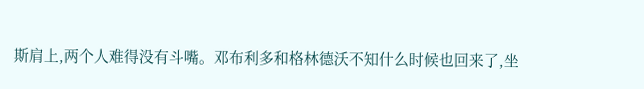斯肩上,两个人难得没有斗嘴。邓布利多和格林德沃不知什么时候也回来了,坐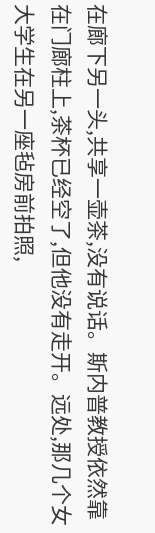在廊下另一头,共享一壶茶,没有说话。斯内普教授依然靠在门廊柱上,茶杯已经空了,但他没有走开。远处,那几个女大学生在另一座毡房前拍照,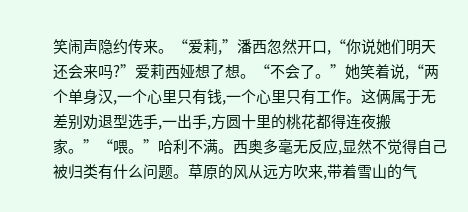笑闹声隐约传来。“爱莉,”潘西忽然开口,“你说她们明天还会来吗?”爱莉西娅想了想。“不会了。”她笑着说,“两个单身汉,一个心里只有钱,一个心里只有工作。这俩属于无差别劝退型选手,一出手,方圆十里的桃花都得连夜搬家。”“喂。”哈利不满。西奥多毫无反应,显然不觉得自己被归类有什么问题。草原的风从远方吹来,带着雪山的气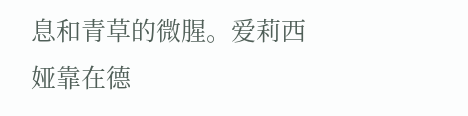息和青草的微腥。爱莉西娅靠在德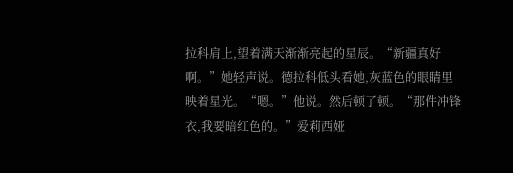拉科肩上,望着满天渐渐亮起的星辰。“新疆真好啊。”她轻声说。德拉科低头看她,灰蓝色的眼睛里映着星光。“嗯。”他说。然后顿了顿。“那件冲锋衣,我要暗红色的。”爱莉西娅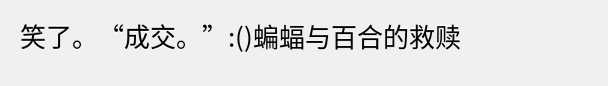笑了。“成交。”:()蝙蝠与百合的救赎